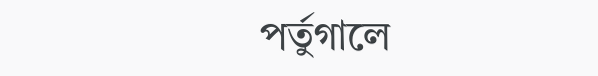পর্তুগালে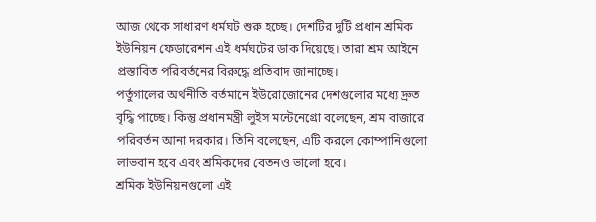আজ থেকে সাধারণ ধর্মঘট শুরু হচ্ছে। দেশটির দুটি প্রধান শ্রমিক ইউনিয়ন ফেডারেশন এই ধর্মঘটের ডাক দিয়েছে। তারা শ্রম আইনে প্রস্তাবিত পরিবর্তনের বিরুদ্ধে প্রতিবাদ জানাচ্ছে।
পর্তুগালের অর্থনীতি বর্তমানে ইউরোজোনের দেশগুলোর মধ্যে দ্রুত বৃদ্ধি পাচ্ছে। কিন্তু প্রধানমন্ত্রী লুইস মন্টেনেগ্রো বলেছেন, শ্রম বাজারে পরিবর্তন আনা দরকার। তিনি বলেছেন, এটি করলে কোম্পানিগুলো লাভবান হবে এবং শ্রমিকদের বেতনও ভালো হবে।
শ্রমিক ইউনিয়নগুলো এই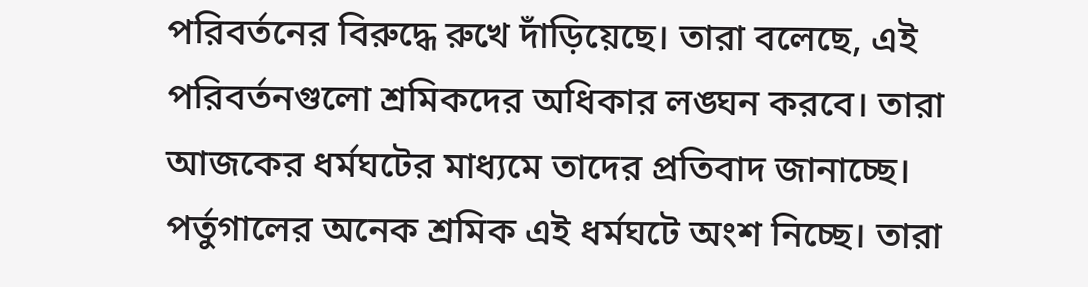পরিবর্তনের বিরুদ্ধে রুখে দাঁড়িয়েছে। তারা বলেছে, এই পরিবর্তনগুলো শ্রমিকদের অধিকার লঙ্ঘন করবে। তারা আজকের ধর্মঘটের মাধ্যমে তাদের প্রতিবাদ জানাচ্ছে।
পর্তুগালের অনেক শ্রমিক এই ধর্মঘটে অংশ নিচ্ছে। তারা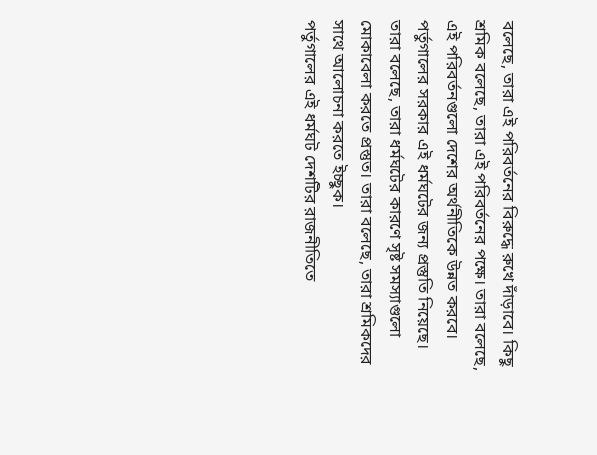বলেছে, তারা এই পরিবর্তনের বিরুদ্ধে রুখে দাঁড়াবে। কিছু শ্রমিক বলেছে, তারা এই পরিবর্তনের পক্ষে। তারা বলেছে, এই পরিবর্তনগুলো দেশের অর্থনীতিকে উন্নত করবে।
পর্তুগালের সরকার এই ধর্মঘটের জন্য প্রস্তুতি নিয়েছে। তারা বলেছে, তারা ধর্মঘটের কারণে সৃষ্ট সমস্যাগুলো মোকাবেলা করতে প্রস্তুত। তারা বলেছে, তারা শ্রমিকদের সাথে আলোচনা করতে ইচ্ছুক।
পর্তুগালের এই ধর্মঘট দেশটির রাজনীতিতে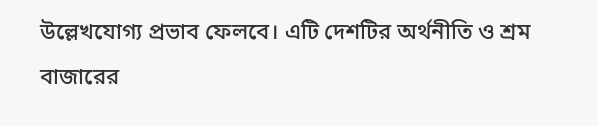উল্লেখযোগ্য প্রভাব ফেলবে। এটি দেশটির অর্থনীতি ও শ্রম বাজারের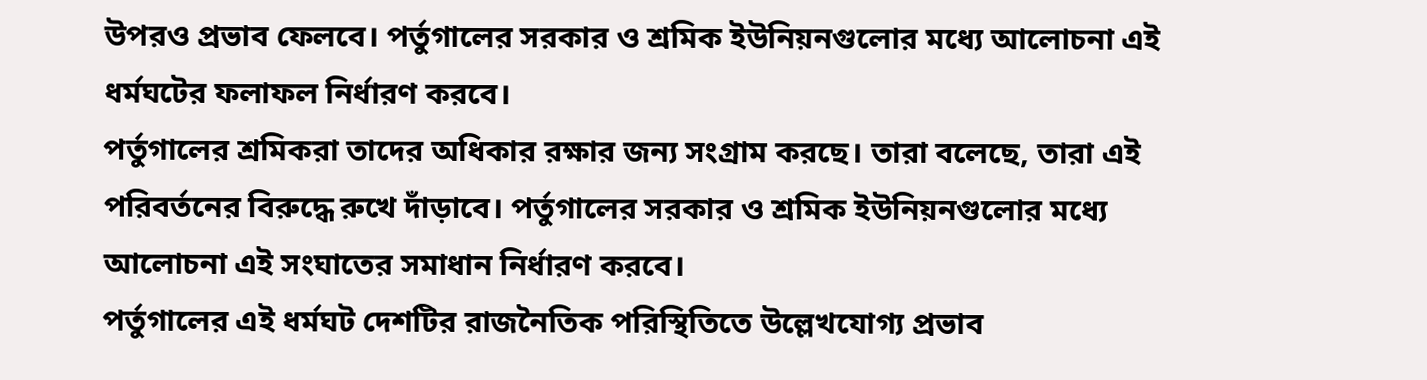উপরও প্রভাব ফেলবে। পর্তুগালের সরকার ও শ্রমিক ইউনিয়নগুলোর মধ্যে আলোচনা এই ধর্মঘটের ফলাফল নির্ধারণ করবে।
পর্তুগালের শ্রমিকরা তাদের অধিকার রক্ষার জন্য সংগ্রাম করছে। তারা বলেছে, তারা এই পরিবর্তনের বিরুদ্ধে রুখে দাঁড়াবে। পর্তুগালের সরকার ও শ্রমিক ইউনিয়নগুলোর মধ্যে আলোচনা এই সংঘাতের সমাধান নির্ধারণ করবে।
পর্তুগালের এই ধর্মঘট দেশটির রাজনৈতিক পরিস্থিতিতে উল্লেখযোগ্য প্রভাব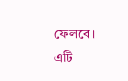ফেলবে। এটি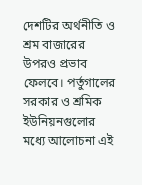দেশটির অর্থনীতি ও শ্রম বাজারের উপরও প্রভাব ফেলবে। পর্তুগালের সরকার ও শ্রমিক ইউনিয়নগুলোর মধ্যে আলোচনা এই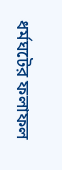ধর্মঘটের ফলাফল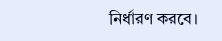নির্ধারণ করবে।